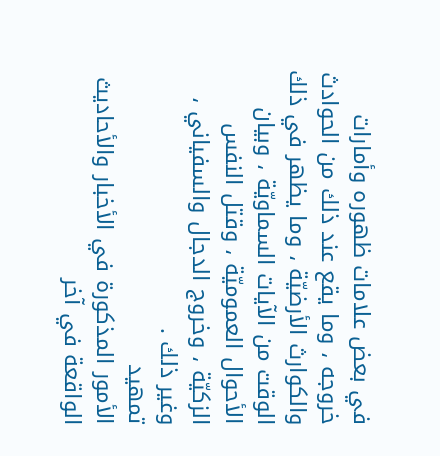في بعض علامات ظهوره وأمارات خروجه ، وما يقع عند ذلك من الحوادث والكوارث الأرضيّة ، وما يظهر في ذلك الوقت من الآيات السماويّة ، وبيان الأحوال العموميّة ، وقتل النفس الزكيّة ، وخروج الدجال والسفياني ، وغير ذلك .
تمهيد
الأمور المذكورة في الأخبار والأحاديث الواقعة في آخر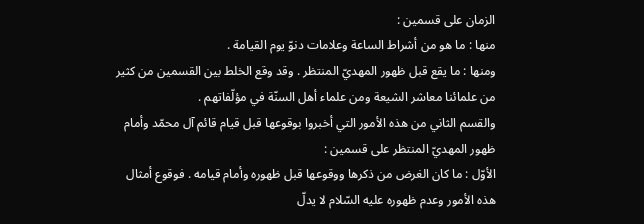الزمان على قسمين :
منها : ما هو من أشراط الساعة وعلامات دنوّ يوم القيامة .
ومنها : ما يقع قبل ظهور المهديّ المنتظر . وقد وقع الخلط بين القسمين من كثير من علمائنا معاشر الشيعة ومن علماء أهل السنّة في مؤلّفاتهم .
والقسم الثاني من هذه الأمور التي أخبروا بوقوعها قبل قيام قائم آل محمّد وأمام ظهور المهديّ المنتظر على قسمين :
الأوّل : ما كان الغرض من ذكرها ووقوعها قبل ظهوره وأمام قيامه . فوقوع أمثال هذه الأمور وعدم ظهوره عليه السّلام لا يدلّ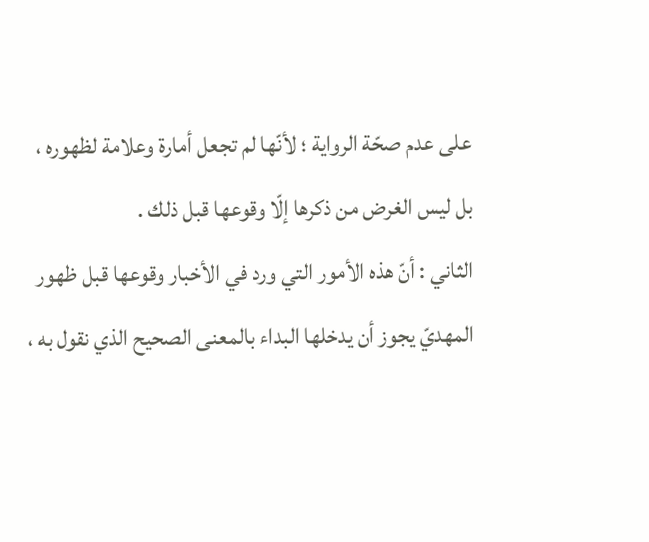على عدم صحّة الرواية ؛ لأنّها لم تجعل أمارة وعلامة لظهوره ، بل ليس الغرض من ذكرها إلّا وقوعها قبل ذلك .
الثاني : أنّ هذه الأمور التي ورد في الأخبار وقوعها قبل ظهور المهديّ يجوز أن يدخلها البداء بالمعنى الصحيح الذي نقول به ،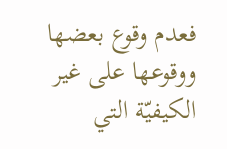فعدم وقوع بعضها ووقوعها على غير الكيفيّة التي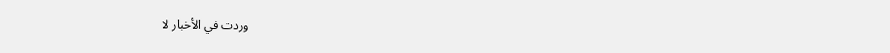وردت في الأخبار لا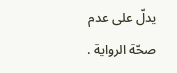يدلّ على عدم صحّة الرواية .